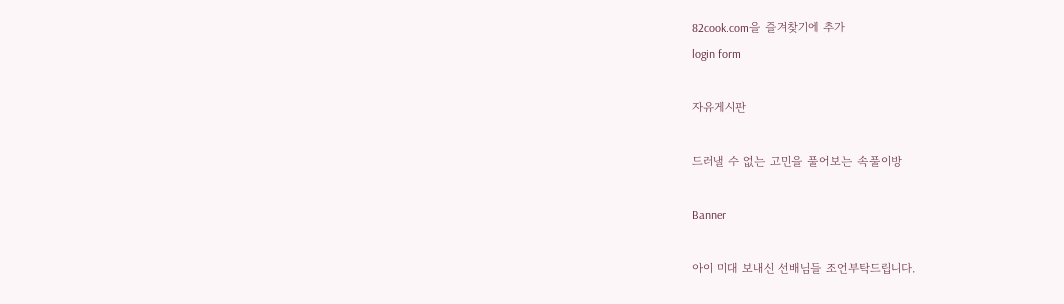82cook.com을 즐겨찾기에 추가
login form

자유게시판

드러낼 수 없는 고민을 풀어보는 속풀이방

Banner

아이 미대 보내신 선배님들 조언부탁드립니다.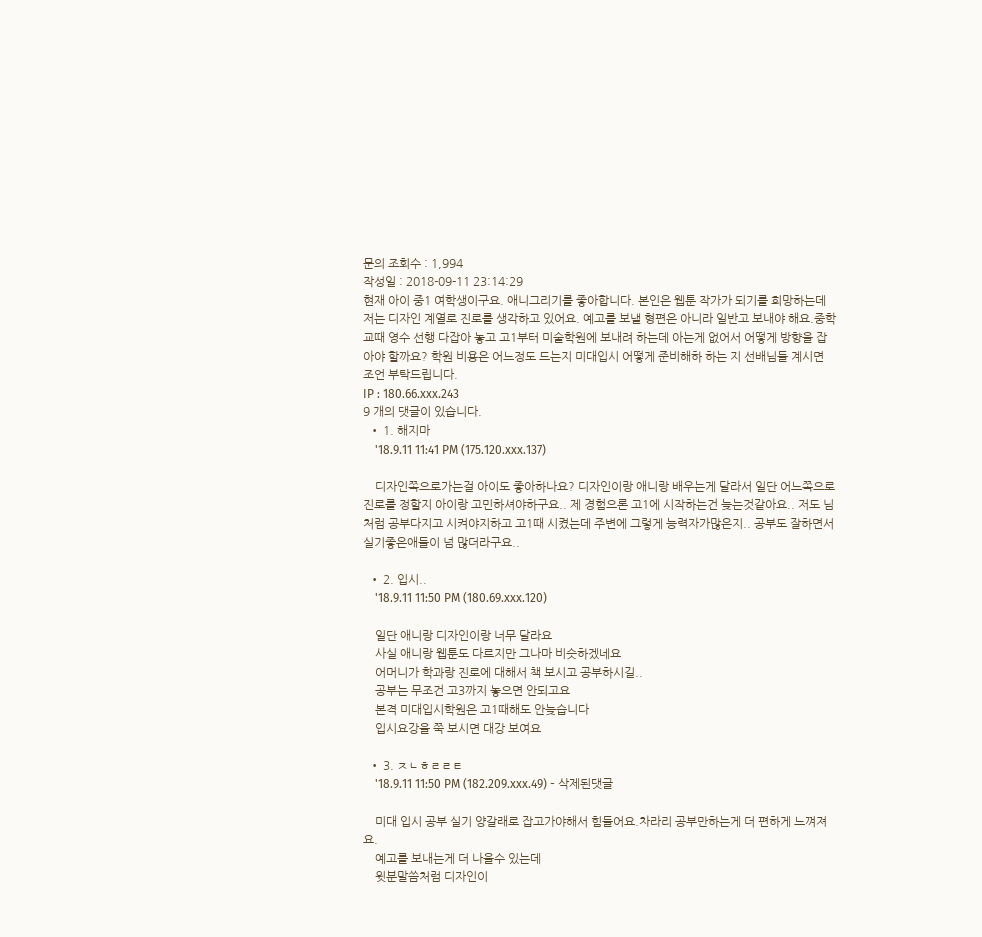문의 조회수 : 1,994
작성일 : 2018-09-11 23:14:29
현재 아이 중1 여학생이구요. 애니그리기를 좋아합니다. 본인은 웹툰 작가가 되기를 희망하는데 저는 디자인 계열로 진로를 생각하고 있어요. 예고를 보낼 형편은 아니라 일반고 보내야 해요.중학교때 영수 선행 다잡아 놓고 고1부터 미술학원에 보내려 하는데 아는게 없어서 어떻게 방향을 잡아야 할까요? 학원 비용은 어느정도 드는지 미대입시 어떻게 준비해하 하는 지 선배님들 계시면 조언 부탁드립니다.
IP : 180.66.xxx.243
9 개의 댓글이 있습니다.
  • 1. 해지마
    '18.9.11 11:41 PM (175.120.xxx.137)

    디자인쪽으로가는걸 아이도 좋아하나요? 디자인이랑 애니랑 배우는게 달라서 일단 어느쪽으로 진로를 정할지 아이랑 고민하셔야하구요.. 제 경험으론 고1에 시작하는건 늦는것같아요.. 저도 님처럼 공부다지고 시켜야지하고 고1때 시켰는데 주변에 그렇게 능력자가많은지.. 공부도 잘하면서 실기좋은애들이 넘 많더라구요..

  • 2. 입시..
    '18.9.11 11:50 PM (180.69.xxx.120)

    일단 애니랑 디자인이랑 너무 달라요
    사실 애니랑 웹툰도 다르지만 그나마 비슷하겠네요
    어머니가 학과랑 진로에 대해서 책 보시고 공부하시길..
    공부는 무조건 고3까지 놓으면 안되고요
    본격 미대입시학원은 고1때해도 안늦습니다
    입시요강을 쭉 보시면 대강 보여요

  • 3. ㅈㄴㅎㄹㄹㅌ
    '18.9.11 11:50 PM (182.209.xxx.49) - 삭제된댓글

    미대 입시 공부 실기 양갈래로 잡고가야해서 힘들어요.차라리 공부만하는게 더 편하게 느껴져요.
    예고를 보내는게 더 나을수 있는데
    윗분말씀처럼 디자인이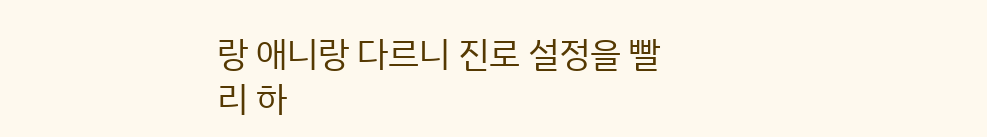랑 애니랑 다르니 진로 설정을 빨리 하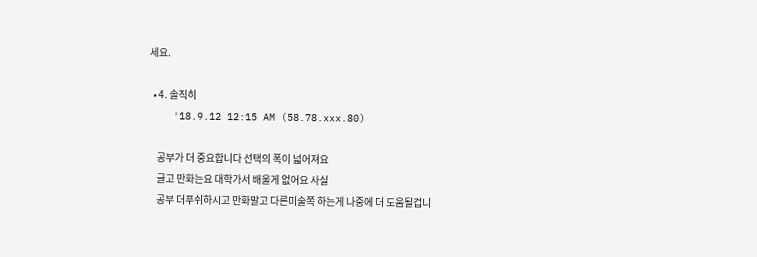세요.

  • 4. 솔직히
    '18.9.12 12:15 AM (58.78.xxx.80)

    공부가 더 중요합니다 선택의 폭이 넓어져요
    글고 만화는요 대학가서 배울게 없어요 사실
    공부 더푸쉬하시고 만화말고 다른미술쪽 하는게 나중에 더 도움될겁니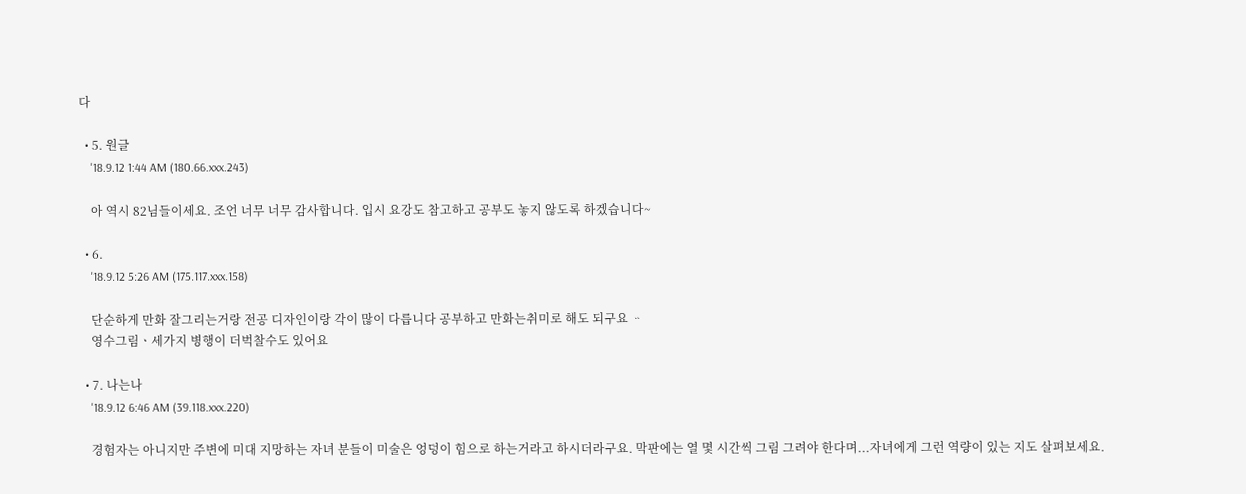다

  • 5. 원글
    '18.9.12 1:44 AM (180.66.xxx.243)

    아 역시 82님들이세요. 조언 너무 너무 감사합니다. 입시 요강도 참고하고 공부도 놓지 않도록 하겠습니다~

  • 6.
    '18.9.12 5:26 AM (175.117.xxx.158)

    단순하게 만화 잘그리는거랑 전공 디자인이랑 각이 많이 다릅니다 공부하고 만화는취미로 해도 되구요 ᆢ
    영수그림ㆍ세가지 병행이 더벅찰수도 있어요

  • 7. 나는나
    '18.9.12 6:46 AM (39.118.xxx.220)

    경험자는 아니지만 주변에 미대 지망하는 자녀 분들이 미술은 엉덩이 힘으로 하는거라고 하시더라구요. 막판에는 열 몇 시간씩 그림 그려야 한다며...자녀에게 그런 역량이 있는 지도 살펴보세요.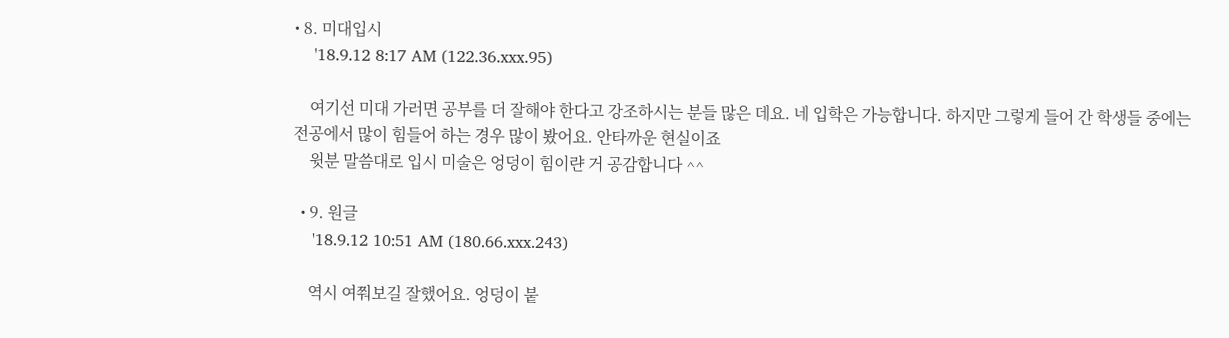• 8. 미대입시
    '18.9.12 8:17 AM (122.36.xxx.95)

    여기선 미대 가러면 공부를 더 잘해야 한다고 강조하시는 분들 많은 데요. 네 입학은 가능합니다. 하지만 그렇게 들어 간 학생들 중에는 전공에서 많이 힘들어 하는 경우 많이 봤어요. 안타까운 현실이죠
    윗분 말씀대로 입시 미술은 엉덩이 힘이랸 거 공감합니다 ^^

  • 9. 원글
    '18.9.12 10:51 AM (180.66.xxx.243)

    역시 여쭤보길 잘했어요. 엉덩이 붙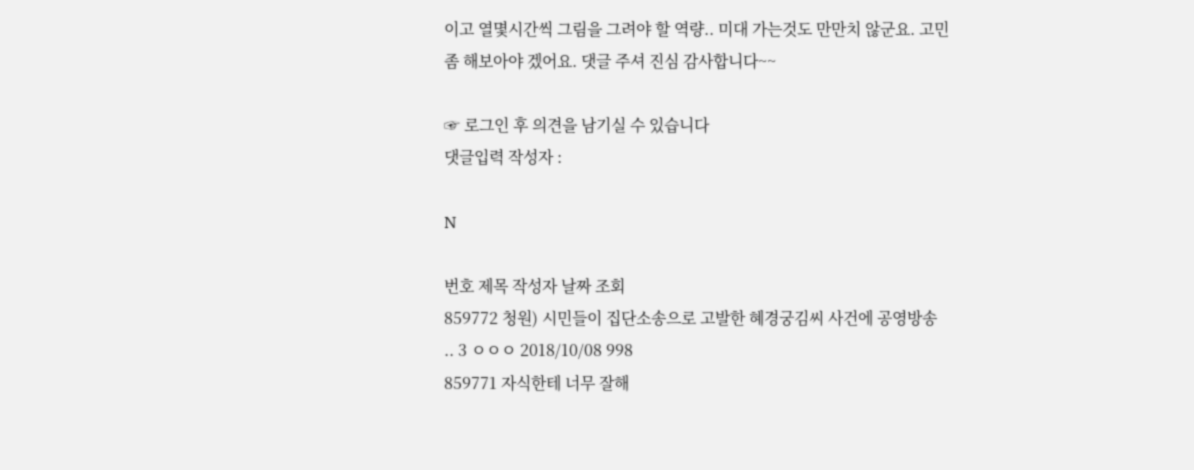이고 열몇시간씩 그림을 그려야 할 역량.. 미대 가는것도 만만치 않군요. 고민 좀 해보아야 겠어요. 댓글 주셔 진심 감사합니다~~

☞ 로그인 후 의견을 남기실 수 있습니다
댓글입력 작성자 :

N

번호 제목 작성자 날짜 조회
859772 청원) 시민들이 집단소송으로 고발한 혜경궁김씨 사건에 공영방송 .. 3 ㅇㅇㅇ 2018/10/08 998
859771 자식한테 너무 잘해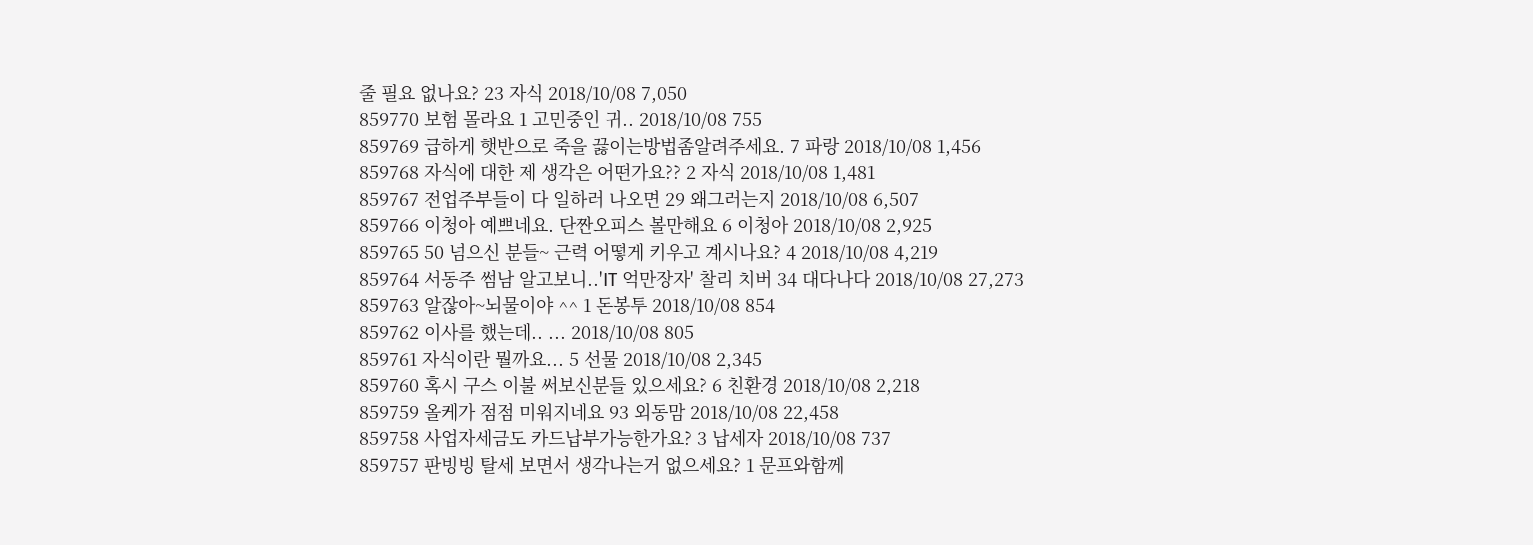줄 필요 없나요? 23 자식 2018/10/08 7,050
859770 보험 몰라요 1 고민중인 귀.. 2018/10/08 755
859769 급하게 햇반으로 죽을 끓이는방법좀알려주세요. 7 파랑 2018/10/08 1,456
859768 자식에 대한 제 생각은 어떤가요?? 2 자식 2018/10/08 1,481
859767 전업주부들이 다 일하러 나오면 29 왜그러는지 2018/10/08 6,507
859766 이청아 예쁘네요. 단짠오피스 볼만해요 6 이청아 2018/10/08 2,925
859765 50 넘으신 분들~ 근력 어떻게 키우고 계시나요? 4 2018/10/08 4,219
859764 서동주 썸남 알고보니..'IT 억만장자' 찰리 치버 34 대다나다 2018/10/08 27,273
859763 알잖아~뇌물이야 ^^ 1 돈봉투 2018/10/08 854
859762 이사를 했는데.. ... 2018/10/08 805
859761 자식이란 뭘까요... 5 선물 2018/10/08 2,345
859760 혹시 구스 이불 써보신분들 있으세요? 6 친환경 2018/10/08 2,218
859759 올케가 점점 미워지네요 93 외동맘 2018/10/08 22,458
859758 사업자세금도 카드납부가능한가요? 3 납세자 2018/10/08 737
859757 판빙빙 탈세 보면서 생각나는거 없으세요? 1 문프와함께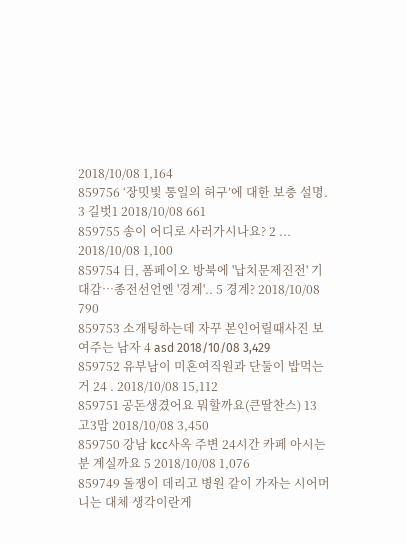2018/10/08 1,164
859756 ‘장밋빛 통일의 허구’에 대한 보충 설명. 3 길벗1 2018/10/08 661
859755 송이 어디로 사러가시나요? 2 ... 2018/10/08 1,100
859754 日, 폼페이오 방북에 '납치문제진전' 기대감…종전선언엔 '경계'.. 5 경계? 2018/10/08 790
859753 소개팅하는데 자꾸 본인어릴때사진 보여주는 남자 4 asd 2018/10/08 3,429
859752 유부남이 미혼여직원과 단둘이 밥먹는거 24 . 2018/10/08 15,112
859751 공돈생겼어요 뭐할까요(큰딸찬스) 13 고3맘 2018/10/08 3,450
859750 강남 kcc사옥 주변 24시간 카페 아시는 분 계실까요 5 2018/10/08 1,076
859749 돌쟁이 데리고 병원 같이 가자는 시어머니는 대체 생각이란게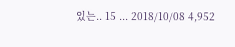있는.. 15 ... 2018/10/08 4,952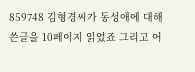859748 김형경씨가 동성애에 대해 쓴글을 10페이지 읽었죠 그리고 어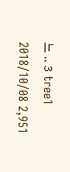느 .. 3 tree1 2018/10/08 2,951